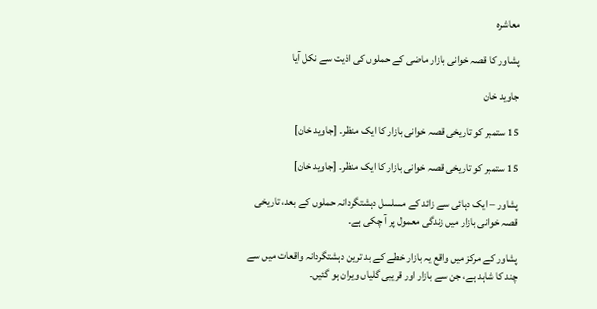معاشرہ

پشاور کا قصہ خوانی بازار ماضی کے حملوں کی اذیت سے نکل آیا

جاوید خان

15 ستمبر کو تاریخی قصہ خوانی بازار کا ایک منظر۔ [جاوید خان]

15 ستمبر کو تاریخی قصہ خوانی بازار کا ایک منظر۔ [جاوید خان]

پشاور – ایک دہائی سے زائد کے مسلسل دہشتگردانہ حملوں کے بعد، تاریخی قصہ خوانی بازار میں زندگی معمول پر آ چکی ہے۔

پشاور کے مرکز میں واقع یہ بازار خطے کے بد ترین دہشتگردانہ واقعات میں سے چند کا شاہد ہے، جن سے بازار اور قریبی گلیاں ویران ہو گئیں۔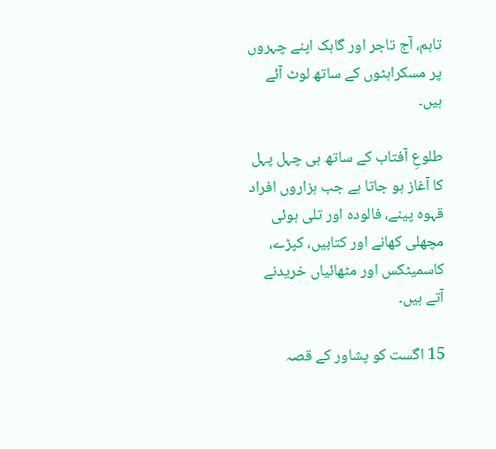تاہم، آج تاجر اور گاہک اپنے چہروں پر مسکراہٹوں کے ساتھ لوٹ آئے ہیں۔

طلوعِ آفتاب کے ساتھ ہی چہل پہل کا آغاز ہو جاتا ہے جب ہزاروں افراد قہوہ پینے، فالودہ اور تلی ہوئی مچھلی کھانے اور کتابیں، کپڑے، کاسمیٹکس اور مٹھائیاں خریدنے آتے ہیں۔

15 اگست کو پشاور کے قصہ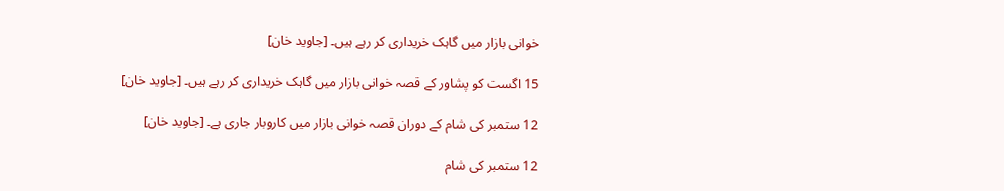خوانی بازار میں گاہک خریداری کر رہے ہیں۔ [جاوید خان]

15 اگست کو پشاور کے قصہ خوانی بازار میں گاہک خریداری کر رہے ہیں۔ [جاوید خان]

12 ستمبر کی شام کے دوران قصہ خوانی بازار میں کاروبار جاری ہے۔ [جاوید خان]

12 ستمبر کی شام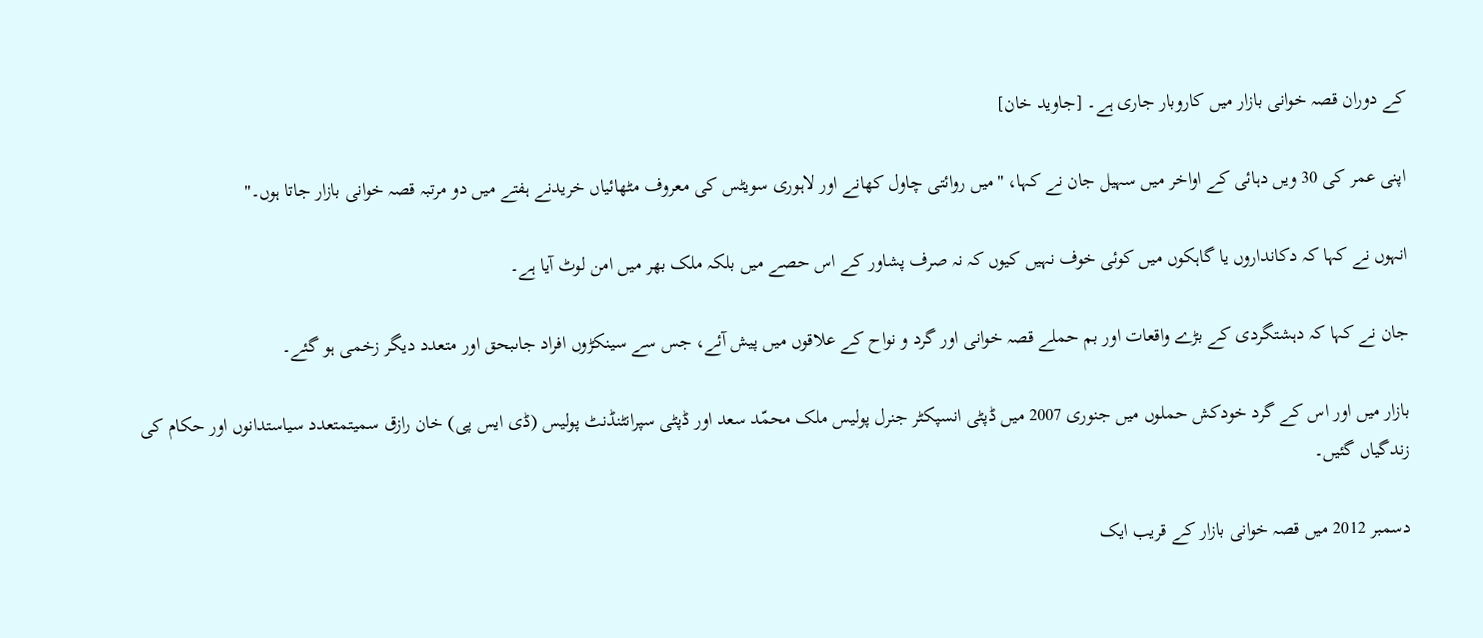کے دوران قصہ خوانی بازار میں کاروبار جاری ہے۔ [جاوید خان]

اپنی عمر کی 30 ویں دہائی کے اواخر میں سہیل جان نے کہا، "میں روائتی چاول کھانے اور لاہوری سویٹس کی معروف مٹھائیاں خریدنے ہفتے میں دو مرتبہ قصہ خوانی بازار جاتا ہوں۔"

انہوں نے کہا کہ دکانداروں یا گاہکوں میں کوئی خوف نہیں کیوں کہ نہ صرف پشاور کے اس حصے میں بلکہ ملک بھر میں امن لوٹ آیا ہے۔

جان نے کہا کہ دہشتگردی کے بڑے واقعات اور بم حملے قصہ خوانی اور گرد و نواح کے علاقوں میں پیش آئے، جس سے سینکڑوں افراد جاںبحق اور متعدد دیگر زخمی ہو گئے۔

بازار میں اور اس کے گرد خودکش حملوں میں جنوری 2007 میں ڈپٹی انسپکٹر جنرل پولیس ملک محمّد سعد اور ڈپٹی سپرانٹنڈنٹ پولیس (ڈی ایس پی) خان رازق سمیتمتعدد سیاستدانوں اور حکام کی زندگیاں گئیں۔

دسمبر 2012 میں قصہ خوانی بازار کے قریب ایک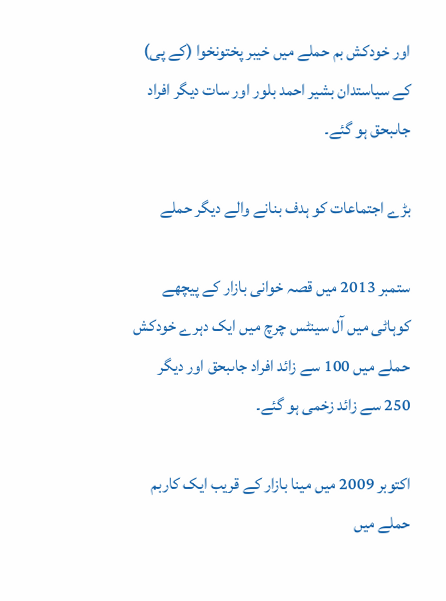اور خودکش بم حملے میں خیبر پختونخوا (کے پی) کے سیاستدان بشیر احمد بلور اور سات دیگر افراد جاںبحق ہو گئے۔

بڑے اجتماعات کو ہدف بنانے والے دیگر حملے

ستمبر 2013 میں قصہ خوانی بازار کے پیچھے کوہاٹی میں آل سینٹس چرچ میں ایک دہرے خودکش حملے میں 100 سے زائد افراد جاںبحق اور دیگر 250 سے زائد زخمی ہو گئے۔

اکتوبر 2009 میں مینا بازار کے قریب ایک کاربم حملے میں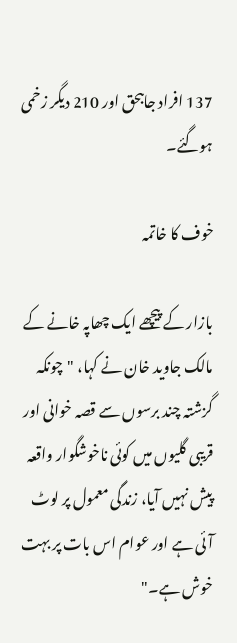137 افراد جاںبحق اور 210 دیگر زخمی ہوگئے۔

خوف کا خاتمہ

بازار کے پیچھے ایک چھاپہ خانے کے مالک جاوید خان نے کہا، "چونکہ گزشتہ چند برسوں سے قصہ خوانی اور قریبی گلیوں میں کوئی ناخوشگوار واقعہ پیش نہیں آیا، زندگی معمول پر لوٹ آئی ہے اور عوام اس بات پر بہت خوش ہے۔"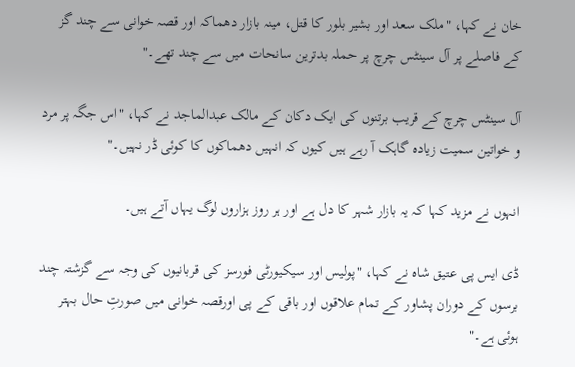خان نے کہا، "ملک سعد اور بشیر بلور کا قتل، مینہ بازار دھماکہ اور قصہ خوانی سے چند گز کے فاصلے پر آل سینٹس چرچ پر حملہ بدترین سانحات میں سے چند تھے۔"

آل سینٹس چرچ کے قریب برتنوں کی ایک دکان کے مالک عبدالماجد نے کہا، "اس جگہ پر مرد و خواتین سمیت زیادہ گاہک آ رہے ہیں کیوں کہ انہیں دھماکوں کا کوئی ڈر نہیں۔"

انہوں نے مزید کہا کہ یہ بازار شہر کا دل ہے اور ہر روز ہزاروں لوگ یہاں آتے ہیں۔

ڈی ایس پی عتیق شاہ نے کہا، "پولیس اور سیکیورٹی فورسز کی قربانیوں کی وجہ سے گزشتہ چند برسوں کے دوران پشاور کے تمام علاقوں اور باقی کے پی اورقصہ خوانی میں صورتِ حال بہتر ہوئی ہے۔"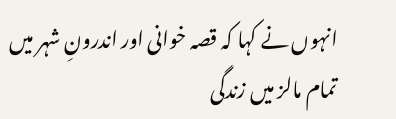انہوں نے کہا کہ قصہ خوانی اور اندرونِ شہر میں تمام مالز میں زندگی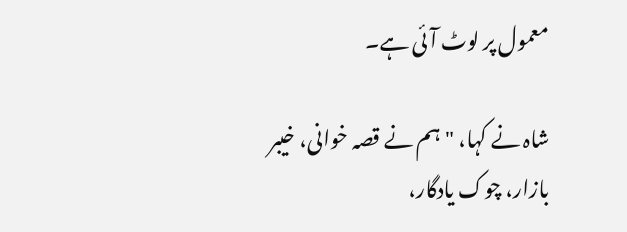معمول پر لوٹ آئی ہے۔

شاہ نے کہا، "ہم نے قصہ خوانی، خیبر بازار، چوک یادگار،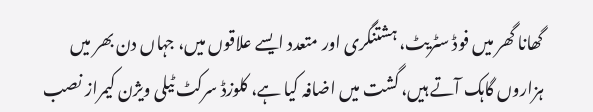گھانا گھر میں فوڈ سٹریٹ، ہشتنگری اور متعدد ایسے علاقوں میں، جہاں دن بھر میں ہزاروں گاہک آتے ہیں، گشت میں اضافہ کیا ہے، کلوزڈ سرکٹ ٹیلی ویژن کیمراز نصب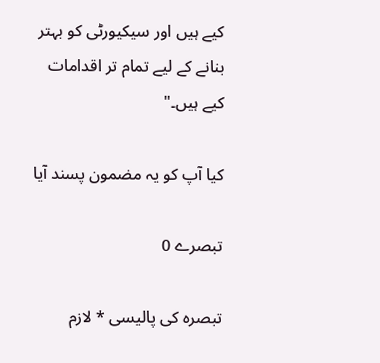کیے ہیں اور سیکیورٹی کو بہتر بنانے کے لیے تمام تر اقدامات کیے ہیں۔"

کیا آپ کو یہ مضمون پسند آیا

تبصرے 0

تبصرہ کی پالیسی * لازم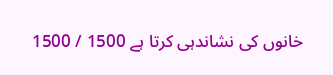خانوں کی نشاندہی کرتا ہے 1500 / 1500